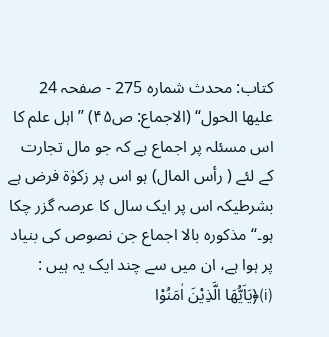کتاب: محدث شمارہ 275 - صفحہ 24
علیھا الحول‘‘ (الاجماع: ص۴۵) ’’اہل علم کا اس مسئلہ پر اجماع ہے کہ جو مال تجارت کے لئے ( رأس المال) ہو اس پر زکوٰۃ فرض ہے بشرطیکہ اس پر ایک سال کا عرصہ گزر چکا ہو۔‘‘ مذکورہ بالا اجماع جن نصوص کی بنیاد پر ہوا ہے، ان میں سے چند ایک یہ ہیں : (i)﴿یَاَیُّھَا الَّذِیْنَ اٰمَنُوْا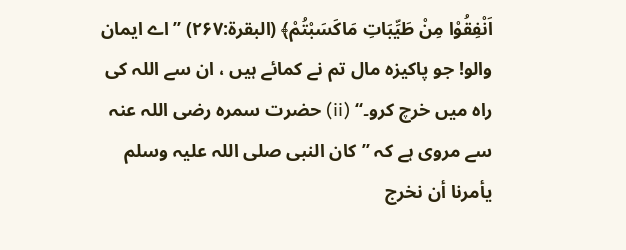اَنْفِقُوْا مِنْ طَیِّبَاتِ مَاکَسَبْتُمْ﴾ (البقرۃ:۲۶۷) ’’اے ایمان والو! جو پاکیزہ مال تم نے کمائے ہیں ، ان سے اللہ کی راہ میں خرچ کرو۔‘‘ (ii) حضرت سمرہ رضی اللہ عنہ سے مروی ہے کہ ’’کان النبی صلی اللہ علیہ وسلم یأمرنا أن نخرج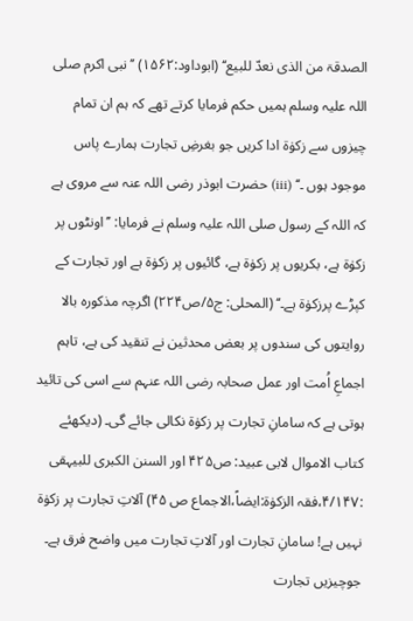الصدقۃ من الذی نعدّ للبیع‘‘ (ابوداود:۱۵۶۲) ’’نبی اکرم صلی اللہ علیہ وسلم ہمیں حکم فرمایا کرتے تھے کہ ہم ان تمام چیزوں سے زکوٰۃ ادا کریں جو بغرضِ تجارت ہمارے پاس موجود ہوں ۔‘‘ (iii) حضرت ابوذر رضی اللہ عنہ سے مروی ہے کہ اللہ کے رسول صلی اللہ علیہ وسلم نے فرمایا: ’’اونٹوں پر زکوٰۃ ہے، بکریوں پر زکوٰۃ ہے، گائیوں پر زکوٰۃ ہے اور تجارت کے کپڑے پرزکوٰۃ ہے۔‘‘ (المحلی: ج۵/ص۲۲۴) اگرچہ مذکورہ بالا روایتوں کی سندوں پر بعض محدثین نے تنقید کی ہے، تاہم اجماعِ اُمت اور عمل صحابہ رضی اللہ عنہم سے اسی کی تائید ہوتی ہے کہ سامانِ تجارت پر زکوٰۃ نکالی جائے گی۔ (دیکھئے کتاب الاموال لابی عبید: ص۴۲۵ اور السنن الکبری للبیہقی :۴/۱۴۷،فقہ الزکوٰۃ:ایضاً،الاجماع ص ۴۵) آلاتِ تجارت پر زکوٰۃ نہیں ہے! سامانِ تجارت اور آلاتِ تجارت میں واضح فرق ہے۔ جوچیزیں تجارت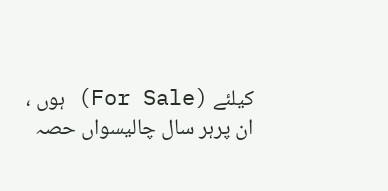کیلئے (For Sale) ہوں ، ان پرہر سال چالیسواں حصہ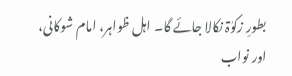بطورِ زکوٰۃ نکالا جائے گا۔ اہل ظواہر، امام شوکانی، اور نواب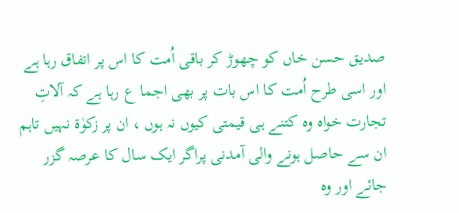صدیق حسن خاں کو چھوڑ کر باقی اُمت کا اس پر اتفاق رہا ہے اور اسی طرح اُمت کا اس بات پر بھی اجما ع رہا ہے کہ آلاتِ تجارت خواہ وہ کتنے ہی قیمتی کیوں نہ ہوں ، ان پر زکوٰۃ نہیں تاہم ان سے حاصل ہونے والی آمدنی پراگر ایک سال کا عرصہ گزر جائے اور وہ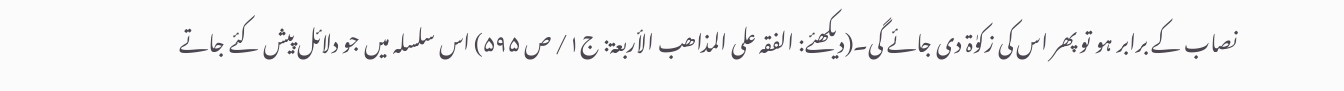نصاب کے برابر ہو تو پھر اس کی زکوٰۃ دی جائے گی۔(دیکھئے: الفقہ علی المذاھب الأربعۃ: ج۱/ ص ۵۹۵) اس سلسلہ میں جو دلائل پیش کئے جاتے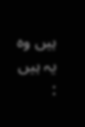ہیں وہ یہ ہیں :